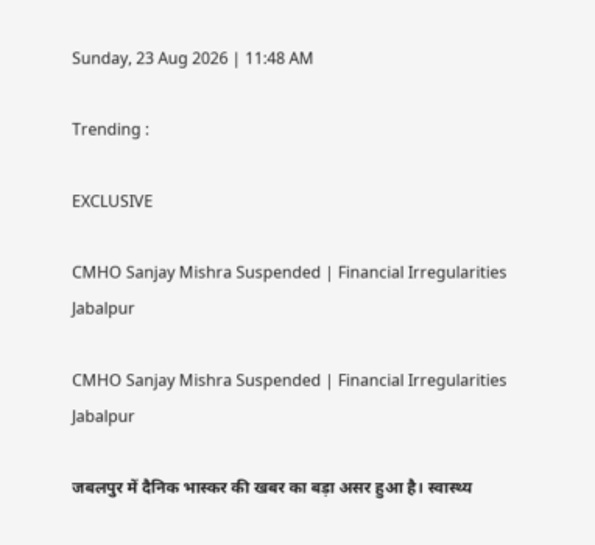Sunday, 23 Aug 2026 | 11:48 AM

Trending :

EXCLUSIVE

CMHO Sanjay Mishra Suspended | Financial Irregularities Jabalpur

CMHO Sanjay Mishra Suspended | Financial Irregularities Jabalpur

जबलपुर में दैनिक भास्कर की खबर का बड़ा असर हुआ है। स्वास्थ्य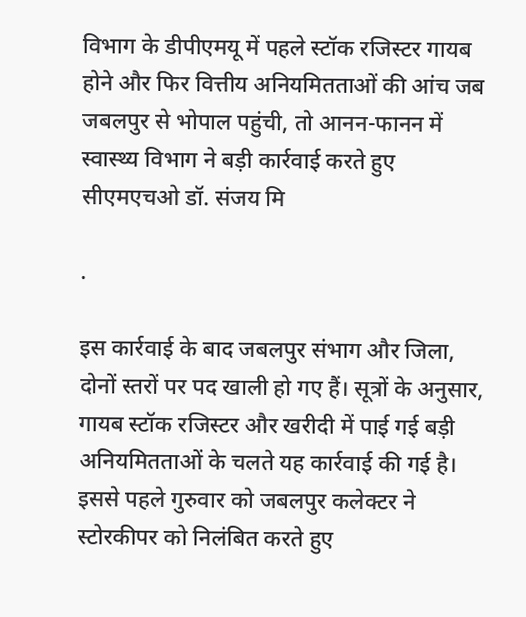विभाग के डीपीएमयू में पहले स्टॉक रजिस्टर गायब होने और फिर वित्तीय अनियमितताओं की आंच जब जबलपुर से भोपाल पहुंची, तो आनन-फानन में स्वास्थ्य विभाग ने बड़ी कार्रवाई करते हुए सीएमएचओ डॉ. संजय मि

.

इस कार्रवाई के बाद जबलपुर संभाग और जिला, दोनों स्तरों पर पद खाली हो गए हैं। सूत्रों के अनुसार, गायब स्टॉक रजिस्टर और खरीदी में पाई गई बड़ी अनियमितताओं के चलते यह कार्रवाई की गई है। इससे पहले गुरुवार को जबलपुर कलेक्टर ने स्टोरकीपर को निलंबित करते हुए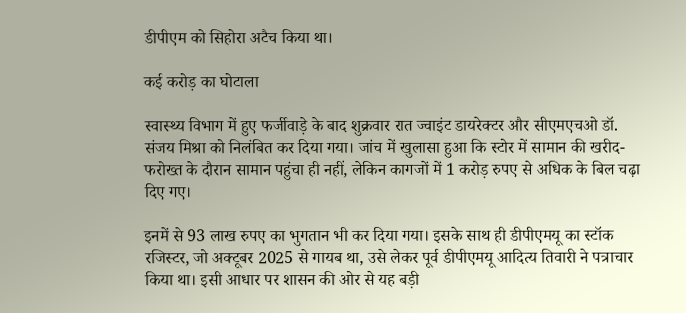डीपीएम को सिहोरा अटैच किया था।

कई करोड़ का घोटाला

स्वास्थ्य विभाग में हुए फर्जीवाड़े के बाद शुक्रवार रात ज्वाइंट डायरेक्टर और सीएमएचओ डॉ. संजय मिश्रा को निलंबित कर दिया गया। जांच में खुलासा हुआ कि स्टोर में सामान की खरीद-फरोख्त के दौरान सामान पहुंचा ही नहीं, लेकिन कागजों में 1 करोड़ रुपए से अधिक के बिल चढ़ा दिए गए।

इनमें से 93 लाख रुपए का भुगतान भी कर दिया गया। इसके साथ ही डीपीएमयू का स्टॉक रजिस्टर, जो अक्टूबर 2025 से गायब था, उसे लेकर पूर्व डीपीएमयू आदित्य तिवारी ने पत्राचार किया था। इसी आधार पर शासन की ओर से यह बड़ी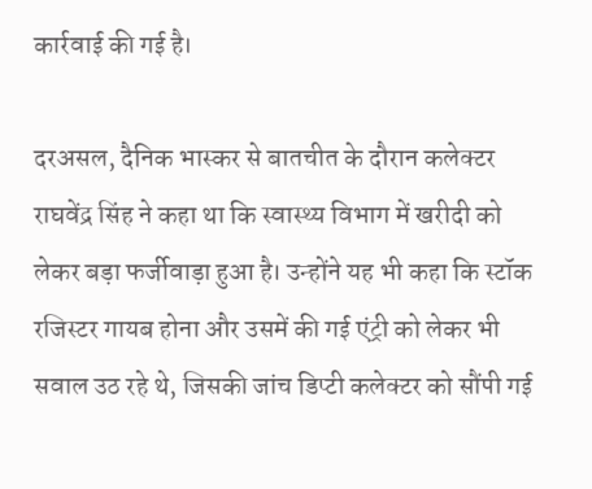कार्रवाई की गई है।

दरअसल, दैनिक भास्कर से बातचीत के दौरान कलेक्टर राघवेंद्र सिंह ने कहा था कि स्वास्थ्य विभाग में खरीदी को लेकर बड़ा फर्जीवाड़ा हुआ है। उन्होंने यह भी कहा कि स्टॉक रजिस्टर गायब होना और उसमें की गई एंट्री को लेकर भी सवाल उठ रहे थे, जिसकी जांच डिप्टी कलेक्टर को सौंपी गई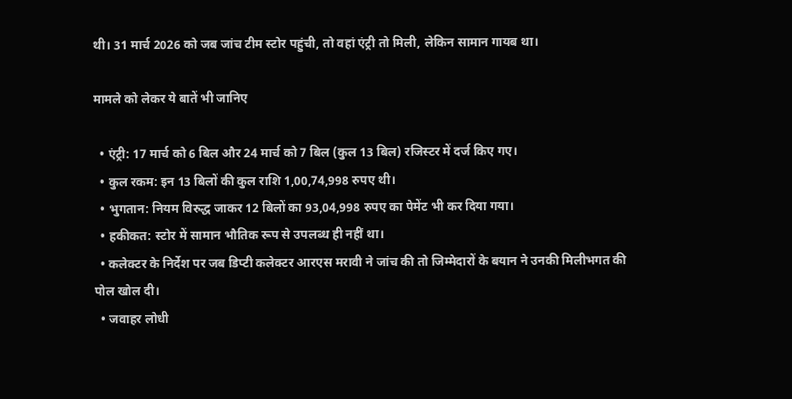थी। 31 मार्च 2026 को जब जांच टीम स्टोर पहुंची, तो वहां एंट्री तो मिली, लेकिन सामान गायब था।

मामले को लेकर ये बातें भी जानिए

  • एंट्री: 17 मार्च को 6 बिल और 24 मार्च को 7 बिल (कुल 13 बिल) रजिस्टर में दर्ज किए गए।
  • कुल रकम: इन 13 बिलों की कुल राशि 1,00,74,998 रुपए थी।
  • भुगतान: नियम विरुद्ध जाकर 12 बिलों का 93,04,998 रुपए का पेमेंट भी कर दिया गया।
  • हकीकत: स्टोर में सामान भौतिक रूप से उपलब्ध ही नहीं था।
  • कलेक्टर के निर्देश पर जब डिप्टी कलेक्टर आरएस मरावी ने जांच की तो जिम्मेदारों के बयान ने उनकी मिलीभगत की पोल खोल दी।
  • जवाहर लोधी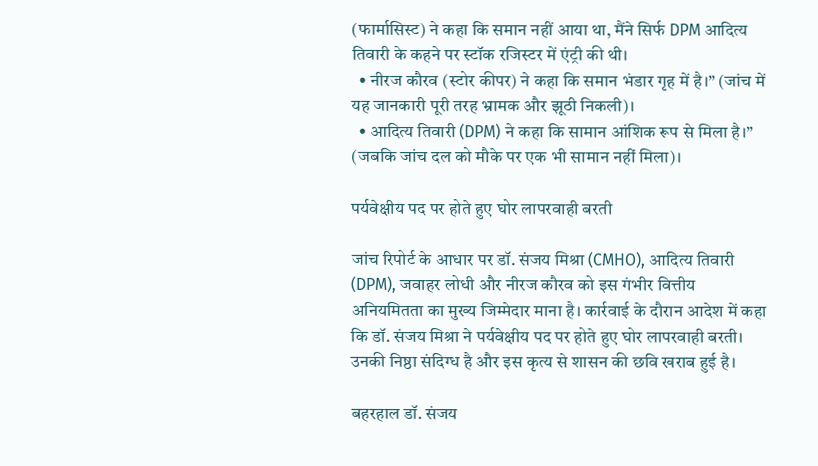(फार्मासिस्ट) ने कहा कि समान नहीं आया था, मैंने सिर्फ DPM आदित्य तिवारी के कहने पर स्टॉक रजिस्टर में एंट्री की थी।
  • नीरज कौरव (स्टोर कीपर) ने कहा कि समान भंडार गृह में है।” (जांच में यह जानकारी पूरी तरह भ्रामक और झूठी निकली)।
  • आदित्य तिवारी (DPM) ने कहा कि सामान आंशिक रूप से मिला है।” (जबकि जांच दल को मौके पर एक भी सामान नहीं मिला)।

पर्यवेक्षीय पद पर होते हुए घोर लापरवाही बरती

जांच रिपोर्ट के आधार पर डॉ. संजय मिश्रा (CMHO), आदित्य तिवारी (DPM), जवाहर लोधी और नीरज कौरव को इस गंभीर वित्तीय अनियमितता का मुख्य जिम्मेदार माना है। कार्रवाई के दौरान आदेश में कहा कि डॉ. संजय मिश्रा ने पर्यवेक्षीय पद पर होते हुए घोर लापरवाही बरती। उनकी निष्ठा संदिग्ध है और इस कृत्य से शासन की छवि खराब हुई है।

बहरहाल डॉ. संजय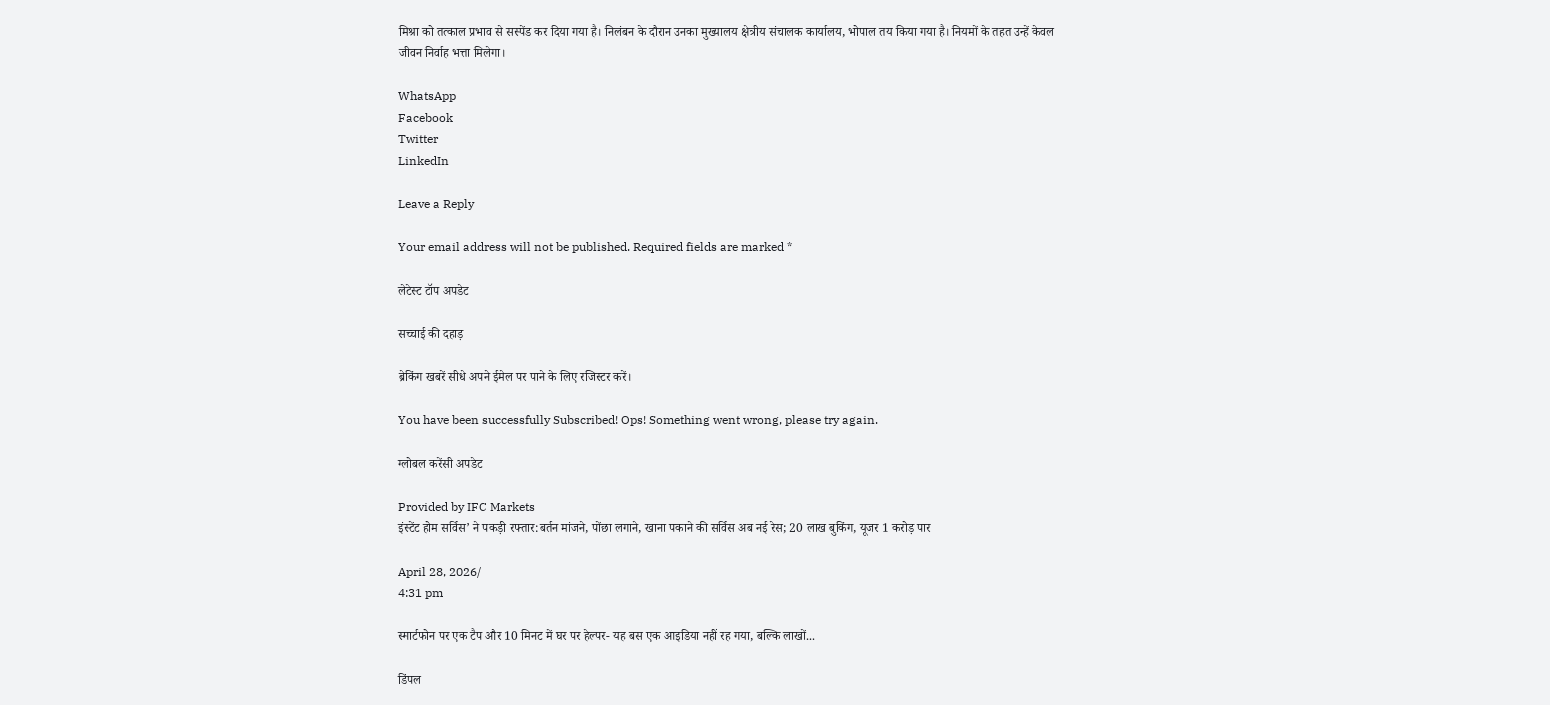मिश्रा को तत्काल प्रभाव से सस्पेंड कर दिया गया है। निलंबन के दौरान उनका मुख्यालय क्षेत्रीय संचालक कार्यालय, भोपाल तय किया गया है। नियमों के तहत उन्हें केवल जीवन निर्वाह भत्ता मिलेगा।

WhatsApp
Facebook
Twitter
LinkedIn

Leave a Reply

Your email address will not be published. Required fields are marked *

लेटेस्ट टॉप अपडेट

सच्चाई की दहाड़

ब्रेकिंग खबरें सीधे अपने ईमेल पर पाने के लिए रजिस्टर करें।

You have been successfully Subscribed! Ops! Something went wrong, please try again.

ग्लोबल करेंसी अपडेट

Provided by IFC Markets
इंस्टेंट होम सर्विस’ ने पकड़ी रफ्तार:बर्तन मांजने, पोंछा लगाने, खाना पकाने की सर्विस अब नई रेस; 20 लाख बुकिंग, यूजर 1 करोड़ पार

April 28, 2026/
4:31 pm

स्मार्टफोन पर एक टैप और 10 मिनट में घर पर हेल्पर- यह बस एक आइडिया नहीं रह गया, बल्कि लाखों...

डिंपल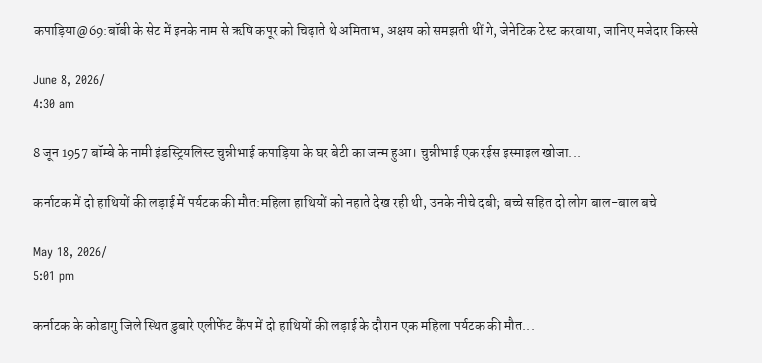कपाड़िया@69:बॉबी के सेट में इनके नाम से ऋषि कपूर को चिढ़ाते थे अमिताभ, अक्षय को समझती थीं गे, जेनेटिक टेस्ट करवाया, जानिए मजेदार किस्से

June 8, 2026/
4:30 am

8 जून 1957 बॉम्बे के नामी इंडस्ट्रियलिस्ट चुन्नीभाई कपाड़िया के घर बेटी का जन्म हुआ। चुन्नीभाई एक रईस इस्माइल खोजा...

कर्नाटक में दो हाथियों की लड़ाई में पर्यटक की मौत:महिला हाथियों को नहाते देख रही थी, उनके नीचे दबी; बच्चे सहित दो लोग बाल-बाल बचे

May 18, 2026/
5:01 pm

कर्नाटक के कोडागु जिले स्थित डुबारे एलीफेंट कैंप में दो हाथियों की लड़ाई के दौरान एक महिला पर्यटक की मौत...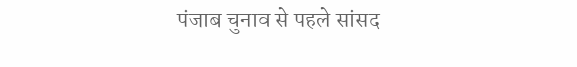पंजाब चुनाव से पहले सांसद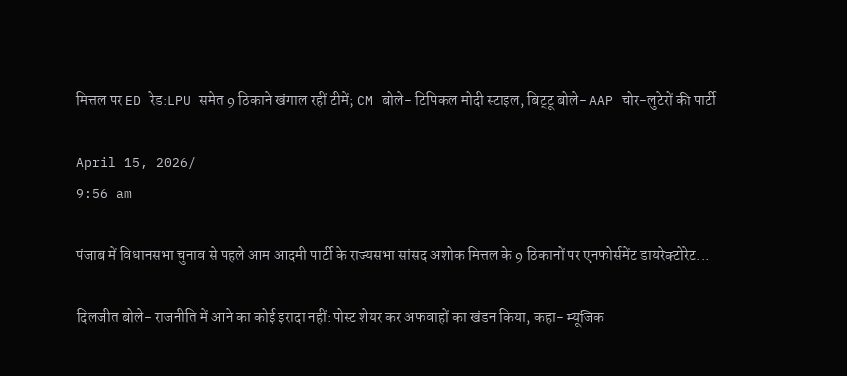मित्तल पर ED रेड:LPU समेत 9 ठिकाने खंगाल रहीं टीमें; CM बोले- टिपिकल मोदी स्टाइल, बिट्‌टू बोले- AAP चोर-लुटेरों की पार्टी

April 15, 2026/
9:56 am

पंजाब में विधानसभा चुनाव से पहले आम आदमी पार्टी के राज्यसभा सांसद अशोक मित्तल के 9 ठिकानों पर एनफोर्समेंट डायरेक्टोरेट...

दिलजीत बोले- राजनीति में आने का कोई इरादा नहीं:पोस्ट शेयर कर अफवाहों का खंडन किया, कहा- म्यूजिक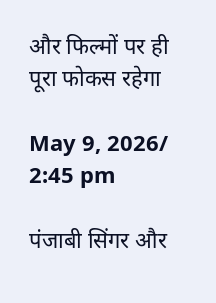और फिल्मों पर ही पूरा फोकस रहेगा

May 9, 2026/
2:45 pm

पंजाबी सिंगर और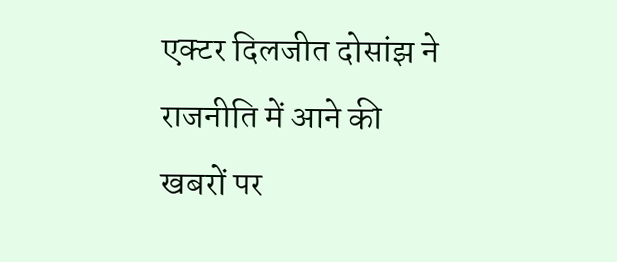एक्टर दिलजीत दोसांझ ने राजनीति में आने की खबरों पर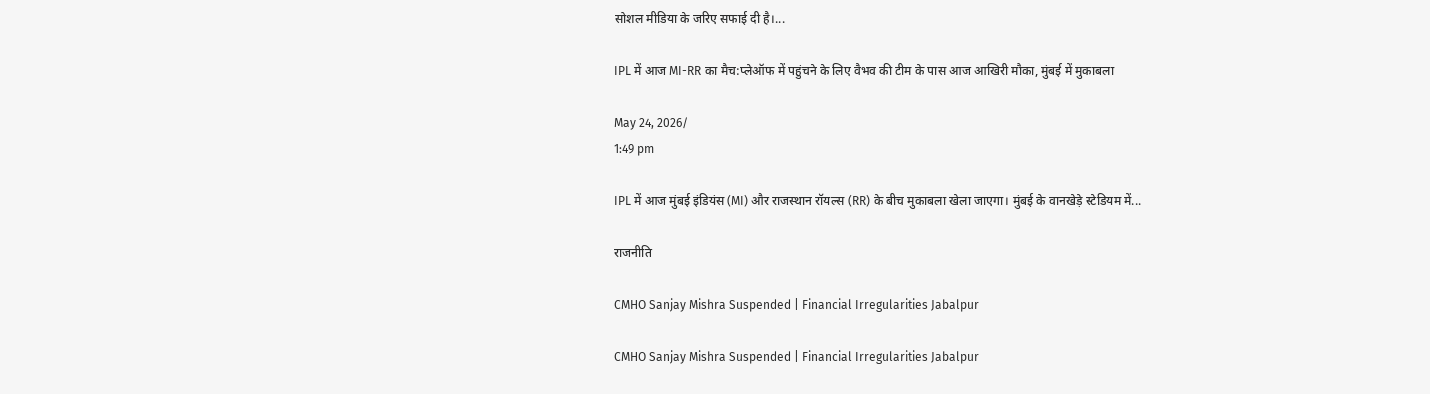सोशल मीडिया के जरिए सफाई दी है।...

IPL में आज MI-RR का मैच:प्लेऑफ में पहुंचने के लिए वैभव की टीम के पास आज आखिरी मौका, मुंबई में मुकाबला

May 24, 2026/
1:49 pm

IPL में आज मुंबई इंडियंस (MI) और राजस्थान रॉयल्स (RR) के बीच मुकाबला खेला जाएगा। मुंबई के वानखेड़े स्टेडियम में...

राजनीति

CMHO Sanjay Mishra Suspended | Financial Irregularities Jabalpur

CMHO Sanjay Mishra Suspended | Financial Irregularities Jabalpur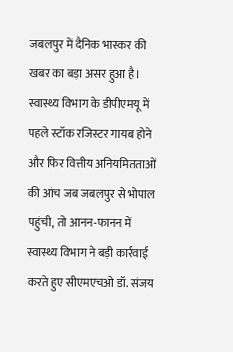जबलपुर में दैनिक भास्कर की खबर का बड़ा असर हुआ है। स्वास्थ्य विभाग के डीपीएमयू में पहले स्टॉक रजिस्टर गायब होने और फिर वित्तीय अनियमितताओं की आंच जब जबलपुर से भोपाल पहुंची, तो आनन-फानन में स्वास्थ्य विभाग ने बड़ी कार्रवाई करते हुए सीएमएचओ डॉ. संजय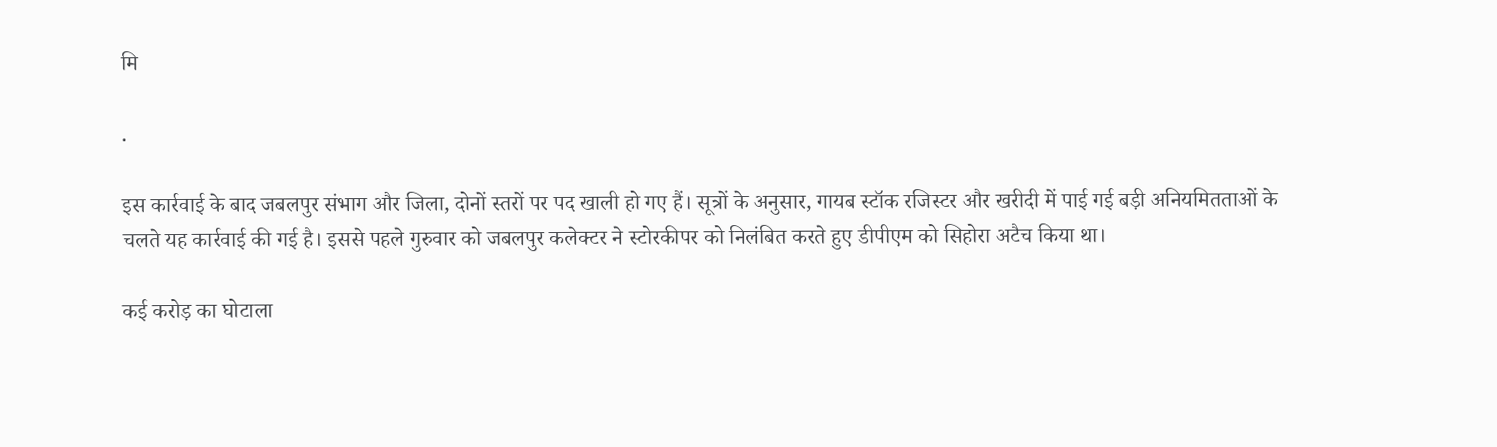मि

.

इस कार्रवाई के बाद जबलपुर संभाग और जिला, दोनों स्तरों पर पद खाली हो गए हैं। सूत्रों के अनुसार, गायब स्टॉक रजिस्टर और खरीदी में पाई गई बड़ी अनियमितताओं के चलते यह कार्रवाई की गई है। इससे पहले गुरुवार को जबलपुर कलेक्टर ने स्टोरकीपर को निलंबित करते हुए डीपीएम को सिहोरा अटैच किया था।

कई करोड़ का घोटाला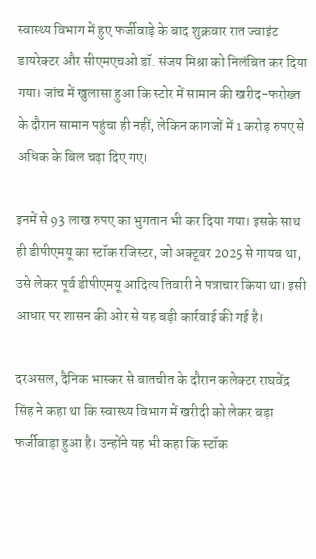स्वास्थ्य विभाग में हुए फर्जीवाड़े के बाद शुक्रवार रात ज्वाइंट डायरेक्टर और सीएमएचओ डॉ. संजय मिश्रा को निलंबित कर दिया गया। जांच में खुलासा हुआ कि स्टोर में सामान की खरीद-फरोख्त के दौरान सामान पहुंचा ही नहीं, लेकिन कागजों में 1 करोड़ रुपए से अधिक के बिल चढ़ा दिए गए।

इनमें से 93 लाख रुपए का भुगतान भी कर दिया गया। इसके साथ ही डीपीएमयू का स्टॉक रजिस्टर, जो अक्टूबर 2025 से गायब था, उसे लेकर पूर्व डीपीएमयू आदित्य तिवारी ने पत्राचार किया था। इसी आधार पर शासन की ओर से यह बड़ी कार्रवाई की गई है।

दरअसल, दैनिक भास्कर से बातचीत के दौरान कलेक्टर राघवेंद्र सिंह ने कहा था कि स्वास्थ्य विभाग में खरीदी को लेकर बड़ा फर्जीवाड़ा हुआ है। उन्होंने यह भी कहा कि स्टॉक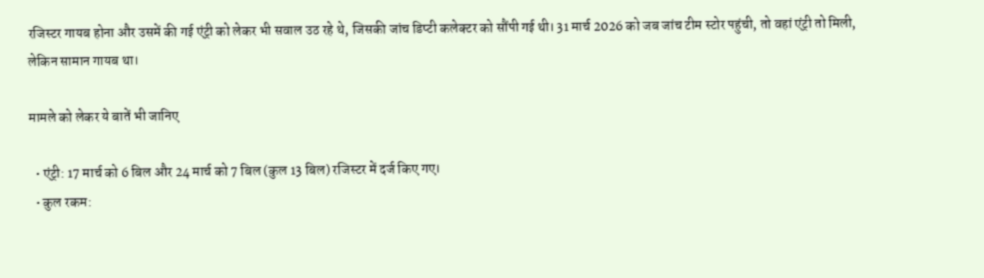रजिस्टर गायब होना और उसमें की गई एंट्री को लेकर भी सवाल उठ रहे थे, जिसकी जांच डिप्टी कलेक्टर को सौंपी गई थी। 31 मार्च 2026 को जब जांच टीम स्टोर पहुंची, तो वहां एंट्री तो मिली, लेकिन सामान गायब था।

मामले को लेकर ये बातें भी जानिए

  • एंट्री: 17 मार्च को 6 बिल और 24 मार्च को 7 बिल (कुल 13 बिल) रजिस्टर में दर्ज किए गए।
  • कुल रकम: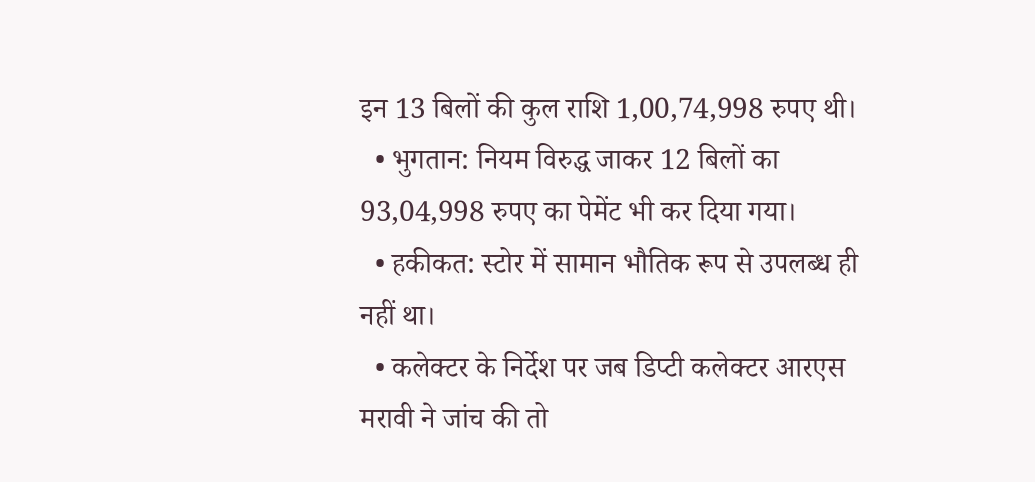इन 13 बिलों की कुल राशि 1,00,74,998 रुपए थी।
  • भुगतान: नियम विरुद्ध जाकर 12 बिलों का 93,04,998 रुपए का पेमेंट भी कर दिया गया।
  • हकीकत: स्टोर में सामान भौतिक रूप से उपलब्ध ही नहीं था।
  • कलेक्टर के निर्देश पर जब डिप्टी कलेक्टर आरएस मरावी ने जांच की तो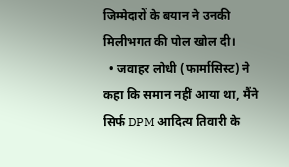जिम्मेदारों के बयान ने उनकी मिलीभगत की पोल खोल दी।
  • जवाहर लोधी (फार्मासिस्ट) ने कहा कि समान नहीं आया था, मैंने सिर्फ DPM आदित्य तिवारी के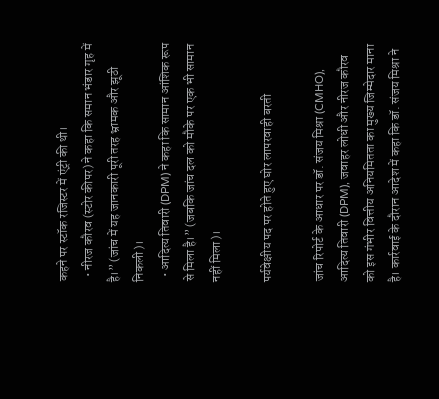कहने पर स्टॉक रजिस्टर में एंट्री की थी।
  • नीरज कौरव (स्टोर कीपर) ने कहा कि समान भंडार गृह में है।” (जांच में यह जानकारी पूरी तरह भ्रामक और झूठी निकली)।
  • आदित्य तिवारी (DPM) ने कहा कि सामान आंशिक रूप से मिला है।” (जबकि जांच दल को मौके पर एक भी सामान नहीं मिला)।

पर्यवेक्षीय पद पर होते हुए घोर लापरवाही बरती

जांच रिपोर्ट के आधार पर डॉ. संजय मिश्रा (CMHO), आदित्य तिवारी (DPM), जवाहर लोधी और नीरज कौरव को इस गंभीर वित्तीय अनियमितता का मुख्य जिम्मेदार माना है। कार्रवाई के दौरान आदेश में कहा कि डॉ. संजय मिश्रा ने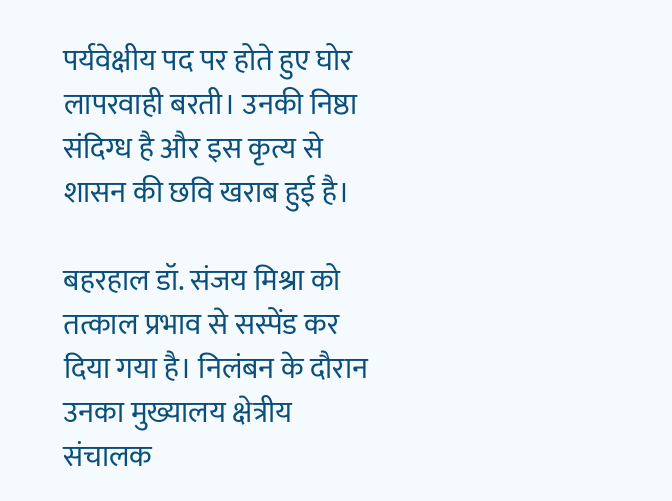पर्यवेक्षीय पद पर होते हुए घोर लापरवाही बरती। उनकी निष्ठा संदिग्ध है और इस कृत्य से शासन की छवि खराब हुई है।

बहरहाल डॉ. संजय मिश्रा को तत्काल प्रभाव से सस्पेंड कर दिया गया है। निलंबन के दौरान उनका मुख्यालय क्षेत्रीय संचालक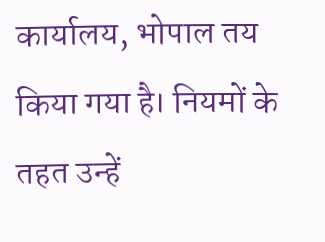कार्यालय, भोपाल तय किया गया है। नियमों के तहत उन्हें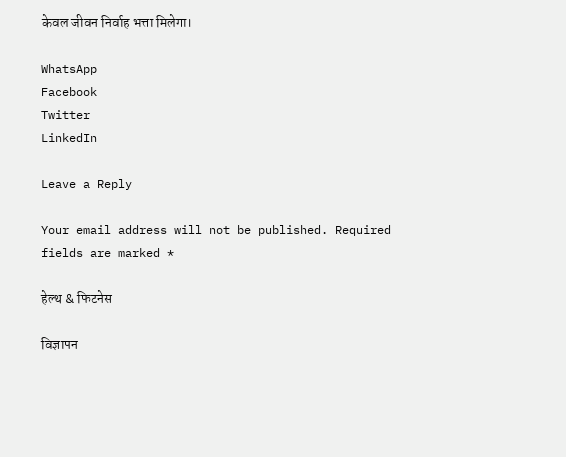केवल जीवन निर्वाह भत्ता मिलेगा।

WhatsApp
Facebook
Twitter
LinkedIn

Leave a Reply

Your email address will not be published. Required fields are marked *

हेल्थ & फिटनेस

विज्ञापन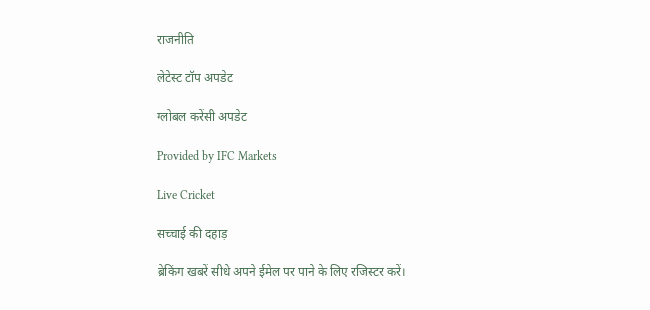राजनीति

लेटेस्ट टॉप अपडेट

ग्लोबल करेंसी अपडेट

Provided by IFC Markets

Live Cricket

सच्चाई की दहाड़

ब्रेकिंग खबरें सीधे अपने ईमेल पर पाने के लिए रजिस्टर करें।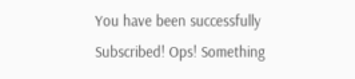You have been successfully Subscribed! Ops! Something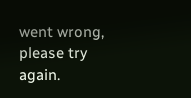went wrong, please try again.